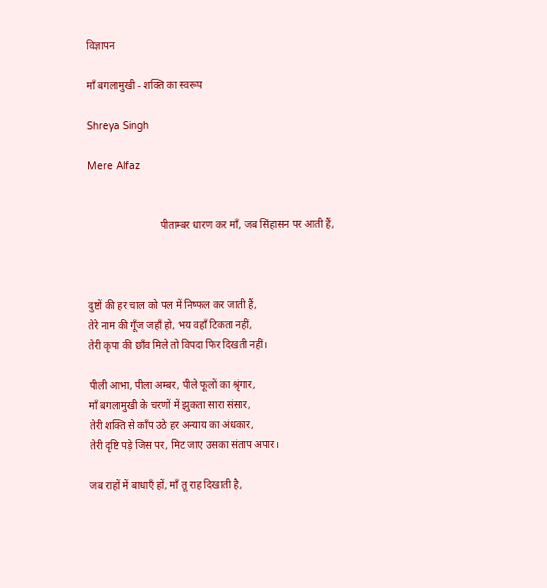विज्ञापन

माँ बगलामुखी - शक्ति का स्वरूप

Shreya Singh

Mere Alfaz


                            पीताम्बर धारण कर माँ, जब सिंहासन पर आती हैं,



दुष्टों की हर चाल को पल में निष्फल कर जाती हैं,
तेरे नाम की गूँज जहाँ हो, भय वहाँ टिकता नहीं,
तेरी कृपा की छाँव मिले तो विपदा फिर दिखती नहीं।

पीली आभा, पीला अम्बर, पीले फूलों का श्रृंगार,
माँ बगलामुखी के चरणों में झुकता सारा संसार,
तेरी शक्ति से काँप उठे हर अन्याय का अंधकार,
तेरी दृष्टि पड़े जिस पर, मिट जाए उसका संताप अपार।

जब राहों में बाधाएँ हों, माँ तू राह दिखाती है,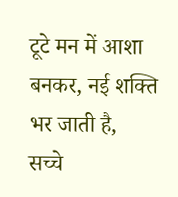टूटे मन में आशा बनकर, नई शक्ति भर जाती है,
सच्चे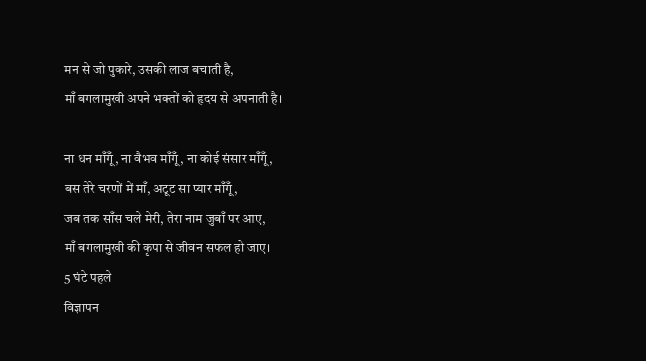मन से जो पुकारे, उसकी लाज बचाती है,
माँ बगलामुखी अपने भक्तों को हृदय से अपनाती है।

ना धन माँगूँ, ना वैभव माँगूँ, ना कोई संसार माँगूँ,
बस तेरे चरणों में माँ, अटूट सा प्यार माँगूँ,
जब तक साँस चले मेरी, तेरा नाम जुबाँ पर आए,
माँ बगलामुखी की कृपा से जीवन सफल हो जाए।
5 घंटे पहले
विज्ञापन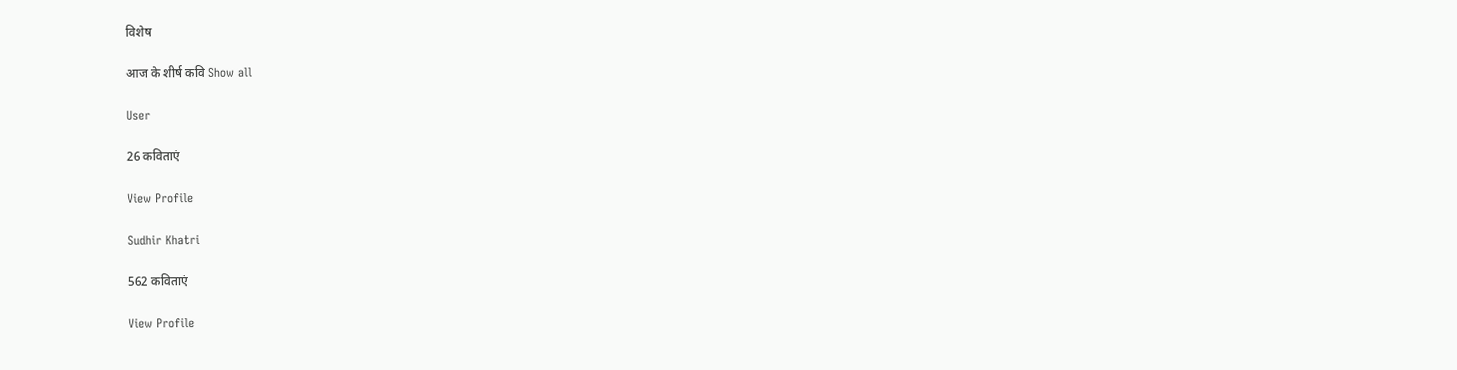विशेष

आज के शीर्ष कवि Show all

User

26 कविताएं

View Profile

Sudhir Khatri

562 कविताएं

View Profile